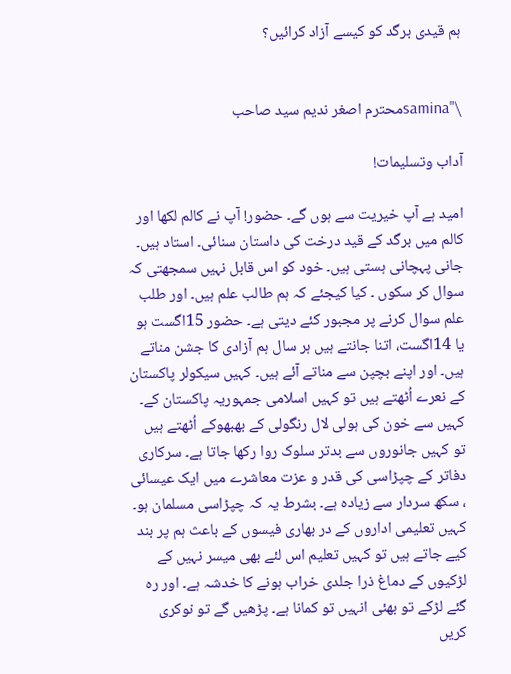ہم قیدی برگد کو کیسے آزاد کرائیں؟


\"saminaمحترم اصغر ندیم سید صاحب

آداب وتسلیمات!

امید ہے آپ خیریت سے ہوں گے۔ حضور! آپ نے کالم لکھا اور کالم میں برگد کے قید درخت کی داستان سنائی۔ استاد ہیں۔ جانی پہچانی ہستی ہیں۔ خود کو اس قابل نہیں سمجھتی کہ سوال کر سکوں ۔ کیا کیجئے کہ ہم طالب علم ہیں۔ اور طلب علم سوال کرنے پر مجبور کئے دیتی ہے۔ حضور 15اگست ہو یا 14اگست، اتنا جانتے ہیں ہر سال ہم آزادی کا جشن مناتے ہیں۔ اور اپنے بچپن سے مناتے آئے ہیں۔ کہیں سیکولر پاکستان کے نعرے اُٹھتے ہیں تو کہیں اسلامی جمہوریہ پاکستان کے۔ کہیں سے خون کی ہولی لال رنگولی کے بھبھوکے اُٹھتے ہیں تو کہیں جانوروں سے بدتر سلوک روا رکھا جاتا ہے۔ سرکاری دفاتر کے چپڑاسی کی قدر و عزت معاشرے میں ایک عیسائی ، سکھ سردار سے زیادہ ہے۔ بشرط یہ کہ چپڑاسی مسلمان ہو۔ کہیں تعلیمی اداروں کے در بھاری فیسوں کے باعث ہم پر بند کیے جاتے ہیں تو کہیں تعلیم اس لئے بھی میسر نہیں کے لڑکیوں کے دماغ ذرا جلدی خراب ہونے کا خدشہ ہے۔ اور رہ گئے لڑکے تو بھئی انہیں تو کمانا ہے۔ پڑھیں گے تو نوکری کریں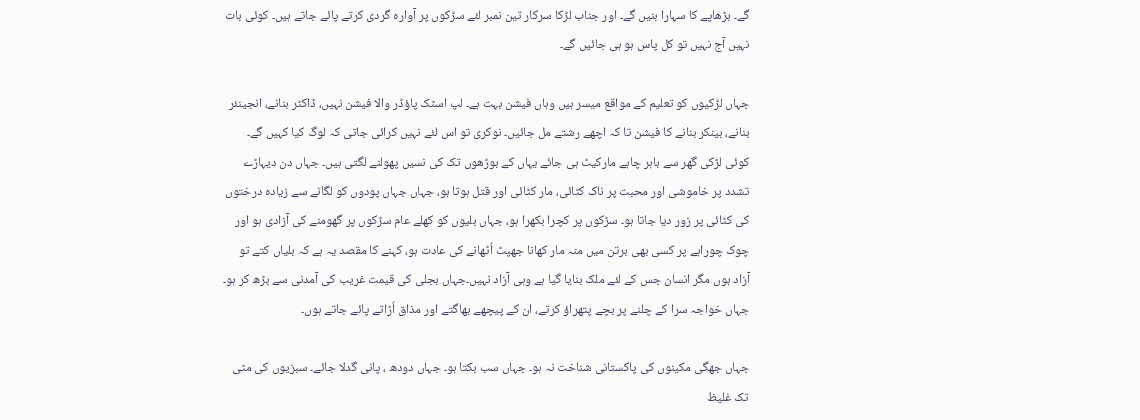گے۔ بڑھاپے کا سہارا بنیں گے۔ اور جناب لڑکا سرکار تین نمبر لئے سڑکوں پر آوارہ گردی کرتے پائے جاتے ہیں۔ کوئی بات نہیں آج نہیں تو کل پاس ہو ہی جائیں گے۔

جہاں لڑکیوں کو تعلیم کے مواقع میسر ہیں وہاں فیشن بہت ہے۔ لپ اسٹک پاؤڈر والا فیشن نہیں، ڈاکٹر بنانے، انجینئر بنانے، بینکر بنانے کا فیشن تا کہ اچھے رشتے مل جائیں۔ نوکری تو اس لئے نہیں کرائی جاتی کہ لوگ کیا کہیں گے۔ کوئی لڑکی گھر سے باہر چاہے مارکیٹ ہی جائے یہاں کے بوڑھوں تک کی نسیں پھولنے لگتی ہیں۔ جہاں دن دیہاڑے تشدد پر خاموشی اور محبت پر ناک کٹائی، مار کٹائی اور قتل ہوتا ہو، جہاں جہاں پودوں کو لگانے سے زیادہ درختوں کی کٹائی پر زور دیا جاتا ہو۔ سڑکوں پر کچرا بکھرا ہو، جہاں بلیوں کو کھلے عام سڑکوں پر گھومنے کی آزادی ہو اور چوک چوراہے پر کسی بھی برتن میں منہ مار کھانا جھپٹ اُٹھانے کی عادت ہو، کہنے کا مقصد یہ ہے کہ بلیاں کتے تو آزاد ہوں مگر انسان جس کے لئے ملک بنایا گیا ہے وہی آزاد نہیں۔جہاں بجلی کی قیمت غریب کی آمدنی سے بڑھ کر ہو۔ جہاں خواجہ سرا کے چلنے پر بچے پتھراؤ کرتے، ان کے پیچھے بھاگتے اور مذاق اُڑاتے پائے جاتے ہوں۔

جہاں جھگی مکینوں کی پاکستانی شناخت نہ ہو۔ جہاں سب بکتا ہو۔ جہاں دودھ ، پانی گدلا جائے۔ سبزیوں کی مٹی تک غلیظ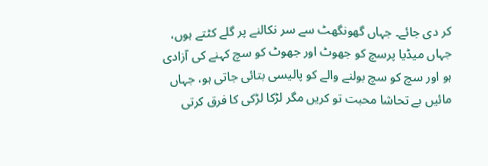کر دی جائے۔ جہاں گھونگھٹ سے سر نکالنے پر گلے کٹتے ہوں، جہاں میڈیا پرسچ کو جھوٹ اور جھوٹ کو سچ کہنے کی آزادی ہو اور سچ کو سچ بولنے والے کو پالیسی بتائی جاتی ہو، جہاں مائیں بے تحاشا محبت تو کریں مگر لڑکا لڑکی کا فرق کرتی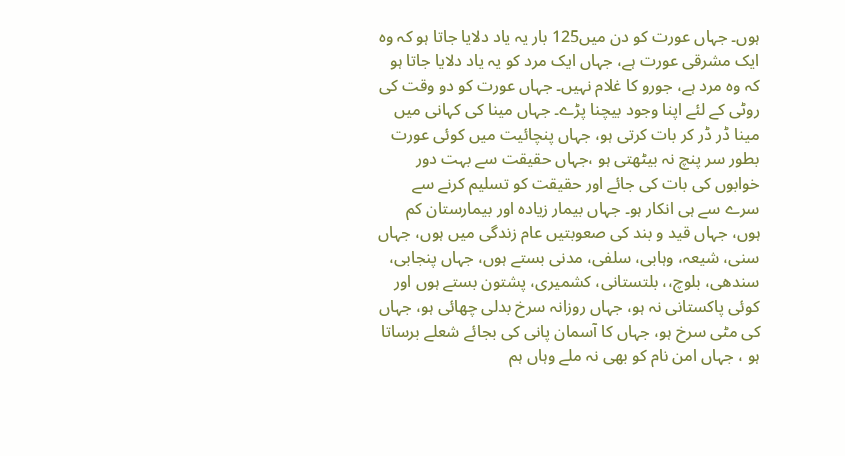ہوں۔ جہاں عورت کو دن میں125 بار یہ یاد دلایا جاتا ہو کہ وہ ایک مشرقی عورت ہے، جہاں ایک مرد کو یہ یاد دلایا جاتا ہو کہ وہ مرد ہے، جورو کا غلام نہیں۔ جہاں عورت کو دو وقت کی روٹی کے لئے اپنا وجود بیچنا پڑے۔ جہاں مینا کی کہانی میں مینا ڈر ڈر کر بات کرتی ہو، جہاں پنچائیت میں کوئی عورت بطور سر پنچ نہ بیٹھتی ہو ،جہاں حقیقت سے بہت دور خوابوں کی بات کی جائے اور حقیقت کو تسلیم کرنے سے سرے سے ہی انکار ہو۔ جہاں بیمار زیادہ اور بیمارستان کم ہوں، جہاں قید و بند کی صعوبتیں عام زندگی میں ہوں، جہاں سنی، شیعہ، وہابی، سلفی، مدنی بستے ہوں، جہاں پنجابی، سندھی، بلوچ،، بلتستانی، کشمیری، پشتون بستے ہوں اور کوئی پاکستانی نہ ہو، جہاں روزانہ سرخ بدلی چھائی ہو، جہاں کی مٹی سرخ ہو، جہاں کا آسمان پانی کی بجائے شعلے برساتا ہو ، جہاں امن نام کو بھی نہ ملے وہاں ہم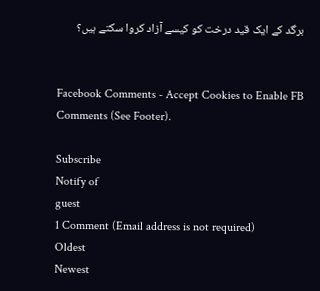برگد کے ایک قید درخت کو کیسے آزاد کروا سکتے ہیں؟


Facebook Comments - Accept Cookies to Enable FB Comments (See Footer).

Subscribe
Notify of
guest
1 Comment (Email address is not required)
Oldest
Newest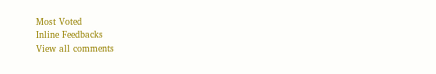Most Voted
Inline Feedbacks
View all comments